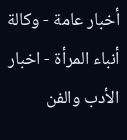أخبار عامة - وكالة أنباء المرأة - اخبار الأدب والفن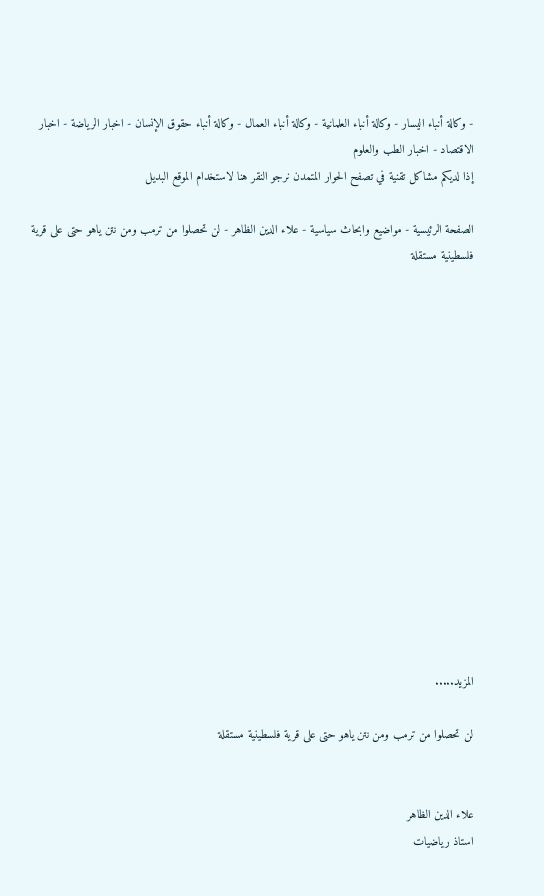- وكالة أنباء اليسار - وكالة أنباء العلمانية - وكالة أنباء العمال - وكالة أنباء حقوق الإنسان - اخبار الرياضة - اخبار الاقتصاد - اخبار الطب والعلوم
إذا لديكم مشاكل تقنية في تصفح الحوار المتمدن نرجو النقر هنا لاستخدام الموقع البديل

الصفحة الرئيسية - مواضيع وابحاث سياسية - علاء الدين الظاهر - لن تحصلوا من ترمب ومن نتن ياهو حتى على قرية فلسطينية مستقلة















المزيد.....

لن تحصلوا من ترمب ومن نتن ياهو حتى على قرية فلسطينية مستقلة


علاء الدين الظاهر
استاذ رياضيات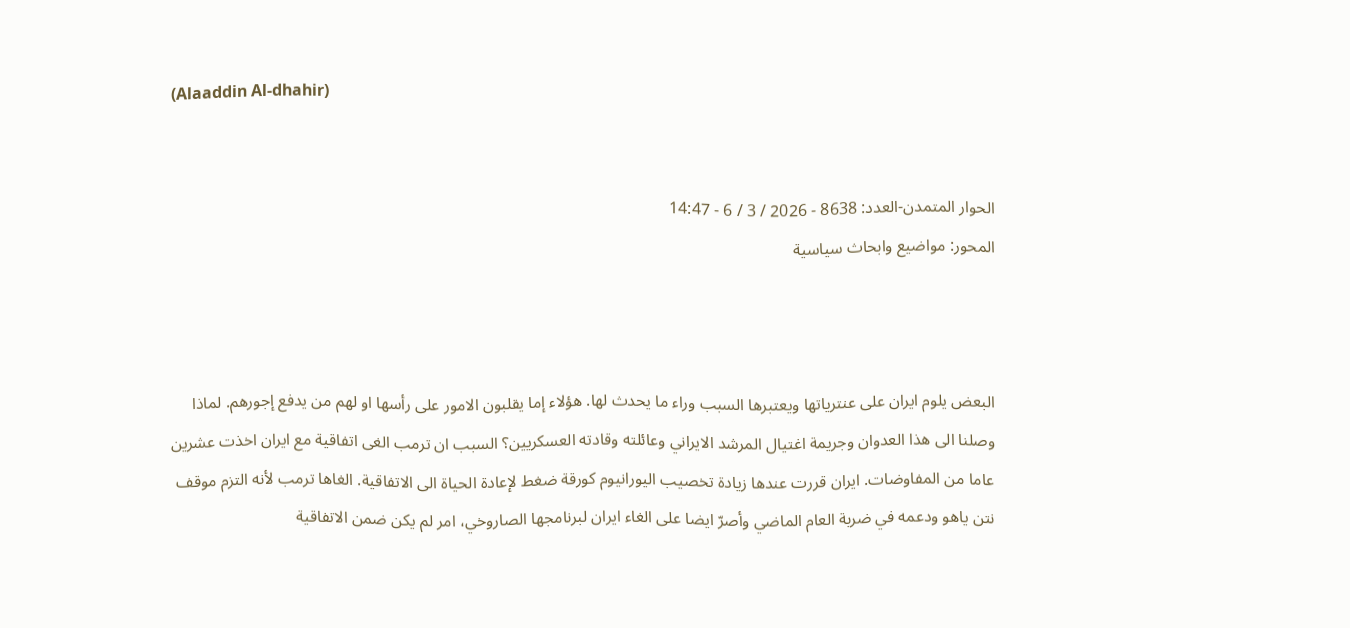(Alaaddin Al-dhahir)


الحوار المتمدن-العدد: 8638 - 2026 / 3 / 6 - 14:47
المحور: مواضيع وابحاث سياسية



البعض يلوم ايران على عنترياتها ويعتبرها السبب وراء ما يحدث لها. هؤلاء إما يقلبون الامور على رأسها او لهم من يدفع إجورهم. لماذا وصلنا الى هذا العدوان وجريمة اغتيال المرشد الايراني وعائلته وقادته العسكريين؟ السبب ان ترمب الغى اتفاقية مع ايران اخذت عشرين عاما من المفاوضات. ايران قررت عندها زيادة تخصيب اليورانيوم كورقة ضغط لإعادة الحياة الى الاتفاقية. الغاها ترمب لأنه التزم موقف نتن ياهو ودعمه في ضربة العام الماضي وأصرّ ايضا على الغاء ايران لبرنامجها الصاروخي، امر لم يكن ضمن الاتفاقية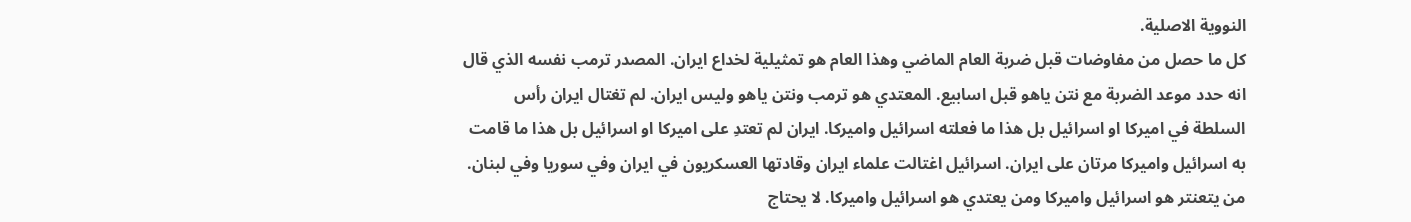النووية الاصلية.
كل ما حصل من مفاوضات قبل ضربة العام الماضي وهذا العام هو تمثيلية لخداع ايران. المصدر ترمب نفسه الذي قال انه حدد موعد الضربة مع نتن ياهو قبل اسابيع. المعتدي هو ترمب ونتن ياهو وليس ايران. لم تغتال ايران رأس السلطة في اميركا او اسرائيل بل هذا ما فعلته اسرائيل واميركا. ايران لم تعتدِ على اميركا او اسرائيل بل هذا ما قامت به اسرائيل واميركا مرتان على ايران. اسرائيل اغتالت علماء ايران وقادتها العسكريون في ايران وفي سوريا وفي لبنان. من يتعنتر هو اسرائيل واميركا ومن يعتدي هو اسرائيل واميركا. لا يحتاج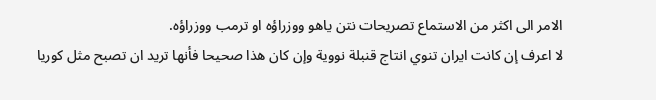الامر الى اكثر من الاستماع تصريحات نتن ياهو ووزراؤه او ترمب ووزراؤه.
لا اعرف إن كانت ايران تنوي انتاج قنبلة نووية وإن كان هذا صحيحا فأنها تريد ان تصبح مثل كوريا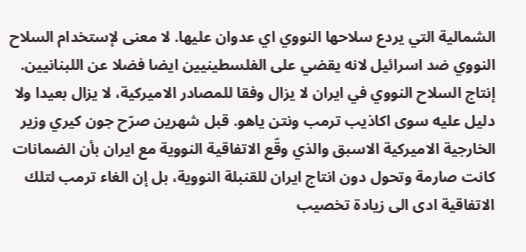الشمالية التي يردع سلاحها النووي اي عدوان عليها. لا معنى لإستخدام السلاح النووي ضد اسرائيل لانه يقضي على الفلسطينيين ايضا فضلا عن اللبنانيين. إنتاج السلاح النووي في ايران لا يزال وفقا للمصادر الاميركية، لا يزال بعيدا ولا دليل عليه سوى اكاذيب ترمب ونتن ياهو. قبل شهرين صرّح جون كيري وزير الخارجية الاميركية الاسبق والذي وقّع الاتفاقية النووية مع ايران بأن الضمانات كانت صارمة وتحول دون انتاج ايران للقنبلة النووية، بل إن الغاء ترمب لتلك الاتفاقية ادى الى زيادة تخصيب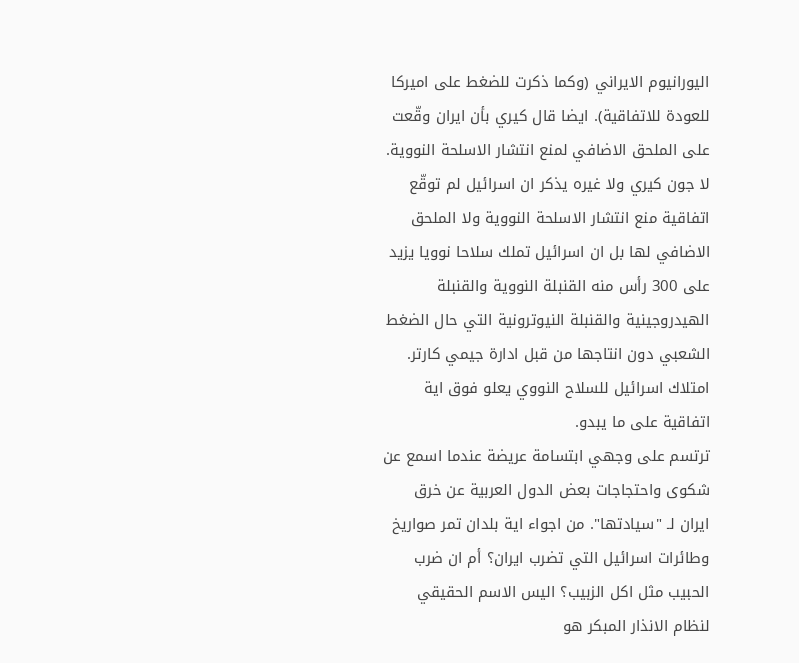اليورانيوم الايراني (وكما ذكرت للضغط على اميركا للعودة للاتفاقية). ايضا قال كيري بأن ايران وقّعت على الملحق الاضافي لمنع انتشار الاسلحة النووية. لا جون كيري ولا غيره يذكر ان اسرائيل لم توقّع اتفاقية منع انتشار الاسلحة النووية ولا الملحق الاضافي لها بل ان اسرائيل تملك سلاحا نوويا يزيد على 300 رأس منه القنبلة النووية والقنبلة الهيدروجينية والقنبلة النيوترونية التي حال الضغط الشعبي دون انتاجها من قبل ادارة جيمي كارتر. امتلاك اسرائيل للسلاح النووي يعلو فوق اية اتفاقية على ما يبدو.
ترتسم على وجهي ابتسامة عريضة عندما اسمع عن شكوى واحتجاجات بعض الدول العربية عن خرق ايران لـ "سيادتها". من اجواء اية بلدان تمر صواريخ وطائرات اسرائيل التي تضرب ايران؟ أم ان ضرب الحبيب مثل اكل الزبيب؟ اليس الاسم الحقيقي لنظام الانذار المبكر هو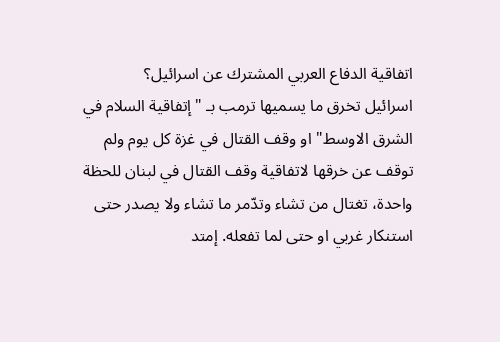اتفاقية الدفاع العربي المشترك عن اسرائيل؟
اسرائيل تخرق ما يسميها ترمب بـ "إتفاقية السلام في الشرق الاوسط" او وقف القتال في غزة كل يوم ولم توقف عن خرقها لاتفاقية وقف القتال في لبنان للحظة واحدة، تغتال من تشاء وتدّمر ما تشاء ولا يصدر حتى استنكار غربي او حتى لما تفعله. إمتد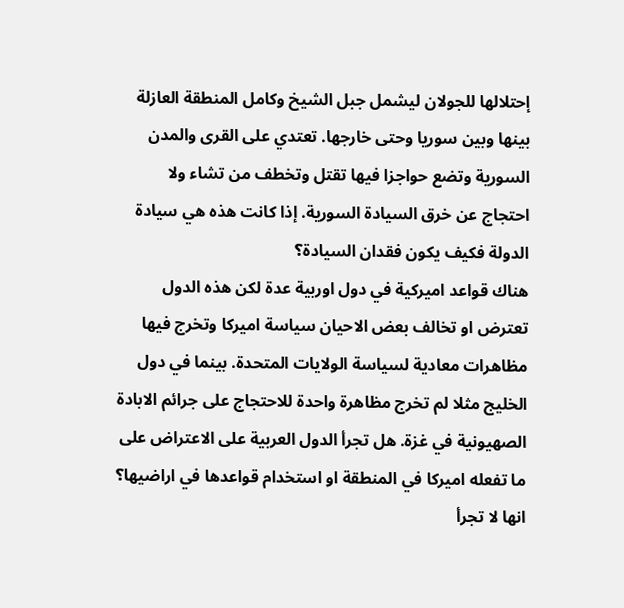إحتلالها للجولان ليشمل جبل الشيخ وكامل المنطقة العازلة بينها وبين سوريا وحتى خارجها. تعتدي على القرى والمدن السورية وتضع حواجزا فيها تقتل وتخطف من تشاء ولا احتجاج عن خرق السيادة السورية. إذا كانت هذه هي سيادة الدولة فكيف يكون فقدان السيادة؟
هناك قواعد اميركية في دول اوربية عدة لكن هذه الدول تعترض او تخالف بعض الاحيان سياسة اميركا وتخرج فيها مظاهرات معادية لسياسة الولايات المتحدة. بينما في دول الخليج مثلا لم تخرج مظاهرة واحدة للاحتجاج على جرائم الابادة الصهيونية في غزة. هل تجرأ الدول العربية على الاعتراض على ما تفعله اميركا في المنطقة او استخدام قواعدها في اراضيها؟ انها لا تجرأ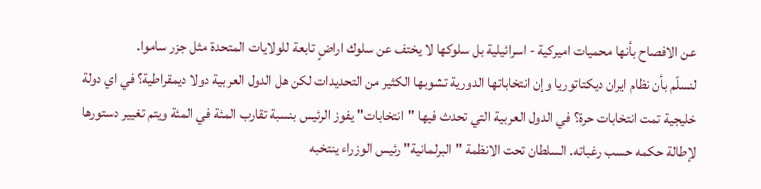عن الافصاح بأنها محميات اميركية - اسرائيلية بل سلوكها لا يختف عن سلوك اراضٍ تابعة للولايات المتحدة مثل جزر ساموا.
لنسلّم بأن نظام ايران ديكتاتوريا وإن انتخاباتها الدورية تشوبها الكثير من التحديدات لكن هل الدول العربية دولا ديمقراطية؟ في اي دولة خليجية تمت انتخابات حرة؟ في الدول العربية التي تحدث فيها "انتخابات" يفوز الرئيس بنسبة تقارب المئة في المئة ويتم تغيير دستورها لإطالة حكمه حسب رغباته. السلطان تحت الانظمة "البرلمانية" رئيس الوزراء ينتخبه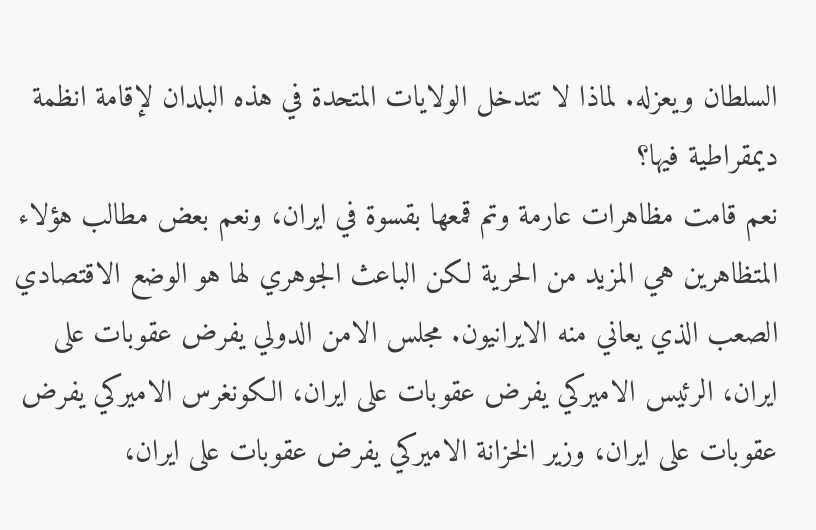السلطان ويعزله. لماذا لا تتدخل الولايات المتحدة في هذه البلدان لإقامة انظمة ديمقراطية فيها؟
نعم قامت مظاهرات عارمة وتم قمعها بقسوة في ايران، ونعم بعض مطالب هؤلاء المتظاهرين هي المزيد من الحرية لكن الباعث الجوهري لها هو الوضع الاقتصادي الصعب الذي يعاني منه الايرانيون. مجلس الامن الدولي يفرض عقوبات على ايران، الرئيس الاميركي يفرض عقوبات على ايران، الكونغرس الاميركي يفرض عقوبات على ايران، وزير الخزانة الاميركي يفرض عقوبات على ايران،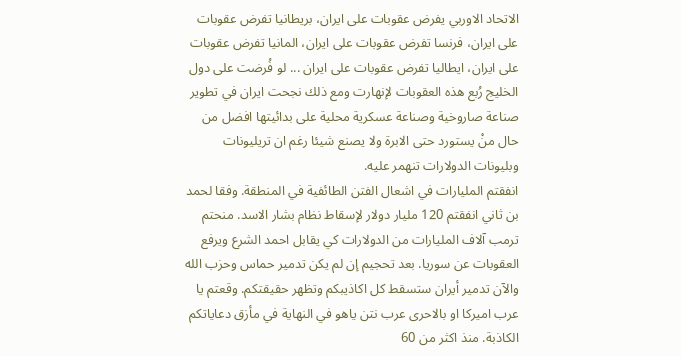الاتحاد الاوربي يفرض عقوبات على ايران، بريطانيا تفرض عقوبات على ايران، فرنسا تفرض عقوبات على ايران، المانيا تفرض عقوبات على ايران، ايطاليا تفرض عقوبات على ايران ... لو فُرضت على دول الخليج رُبع هذه العقوبات لإنهارت ومع ذلك نجحت ايران في تطوير صناعة صاروخية وصناعة عسكرية محلية على بدائيتها افضل من حال منْ يستورد حتى الابرة ولا يصنع شيئا رغم ان تريليونات وبليونات الدولارات تنهمر عليه.
انفقتم المليارات في اشعال الفتن الطائفية في المنطقة. وفقا لحمد بن ثاني انفقتم 120 مليار دولار لإسقاط نظام بشار الاسد. منحتم ترمب آلاف المليارات من الدولارات كي يقابل احمد الشرع ويرفع العقوبات عن سوريا. بعد تحجيم إن لم يكن تدمير حماس وحزب الله والآن تدمير أيران ستسقط كل اكاذيبكم وتظهر حقيقتكم. وقعتم يا عرب اميركا او بالاحرى عرب نتن ياهو في النهاية في مأزق دعاياتكم الكاذبة. منذ اكثر من 60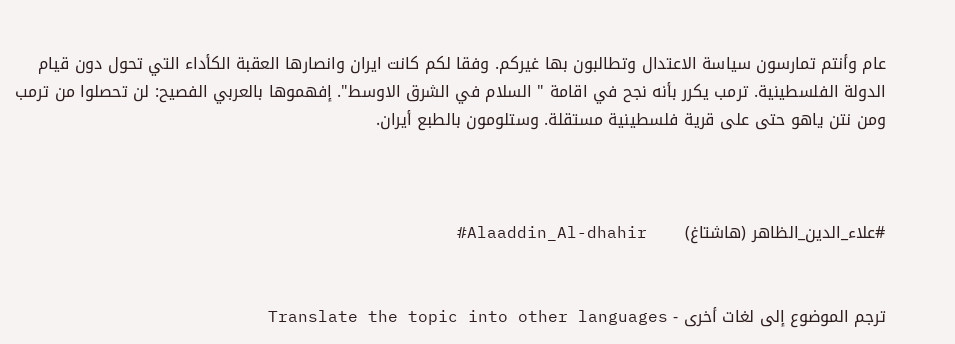عام وأنتم تمارسون سياسة الاعتدال وتطالبون بها غيركم. وفقا لكم كانت ايران وانصارها العقبة الكأداء التي تحول دون قيام الدولة الفلسطينية. ترمب يكرر بأنه نجح في اقامة " السلام في الشرق الاوسط". إفهموها بالعربي الفصيح: لن تحصلوا من ترمب ومن نتن ياهو حتى على قرية فلسطينية مستقلة. وستلومون بالطبع أيران.



#علاء_الدين_الظاهر (هاشتاغ)       Alaaddin_Al-dhahir#


ترجم الموضوع إلى لغات أخرى - Translate the topic into other languages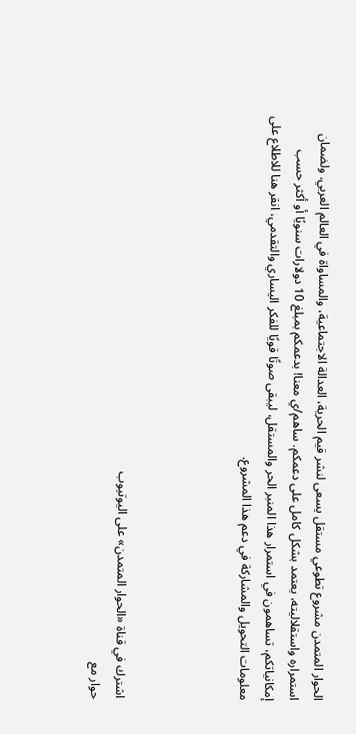الحوار المتمدن مشروع تطوعي مستقل يسعى لنشر قيم الحرية، العدالة الاجتماعية، والمساواة في العالم العربي. ولضمان استمراره واستقلاليته، يعتمد بشكل كامل على دعمكم. ساهم/ي معنا! بدعمكم بمبلغ 10 دولارات سنويًا أو أكثر حسب إمكانياتكم، تساهمون في استمرار هذا المنبر الحر والمستقل، ليبقى صوتًا قويًا للفكر اليساري والتقدمي، انقر هنا للاطلاع على معلومات التحويل والمشاركة في دعم هذا المشروع.




اشترك في قناة «الحوار المتمدن» على اليوتيوب
حوار مع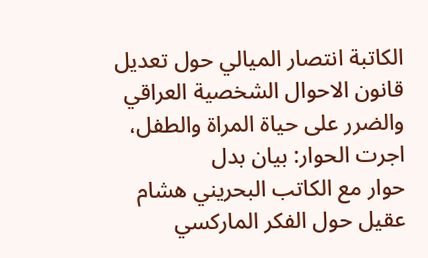الكاتبة انتصار الميالي حول تعديل قانون الاحوال الشخصية العراقي والضرر على حياة المراة والطفل، اجرت الحوار: بيان بدل
حوار مع الكاتب البحريني هشام عقيل حول الفكر الماركسي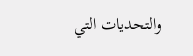والتحديات التي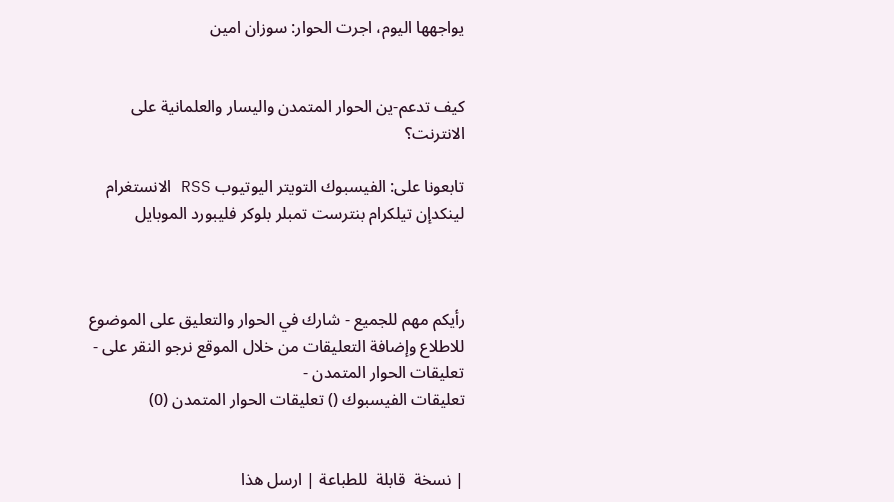يواجهها اليوم، اجرت الحوار: سوزان امين


كيف تدعم-ين الحوار المتمدن واليسار والعلمانية على الانترنت؟

تابعونا على: الفيسبوك التويتر اليوتيوب RSS الانستغرام لينكدإن تيلكرام بنترست تمبلر بلوكر فليبورد الموبايل



رأيكم مهم للجميع - شارك في الحوار والتعليق على الموضوع
للاطلاع وإضافة التعليقات من خلال الموقع نرجو النقر على - تعليقات الحوار المتمدن -
تعليقات الفيسبوك () تعليقات الحوار المتمدن (0)


| نسخة  قابلة  للطباعة | ارسل هذا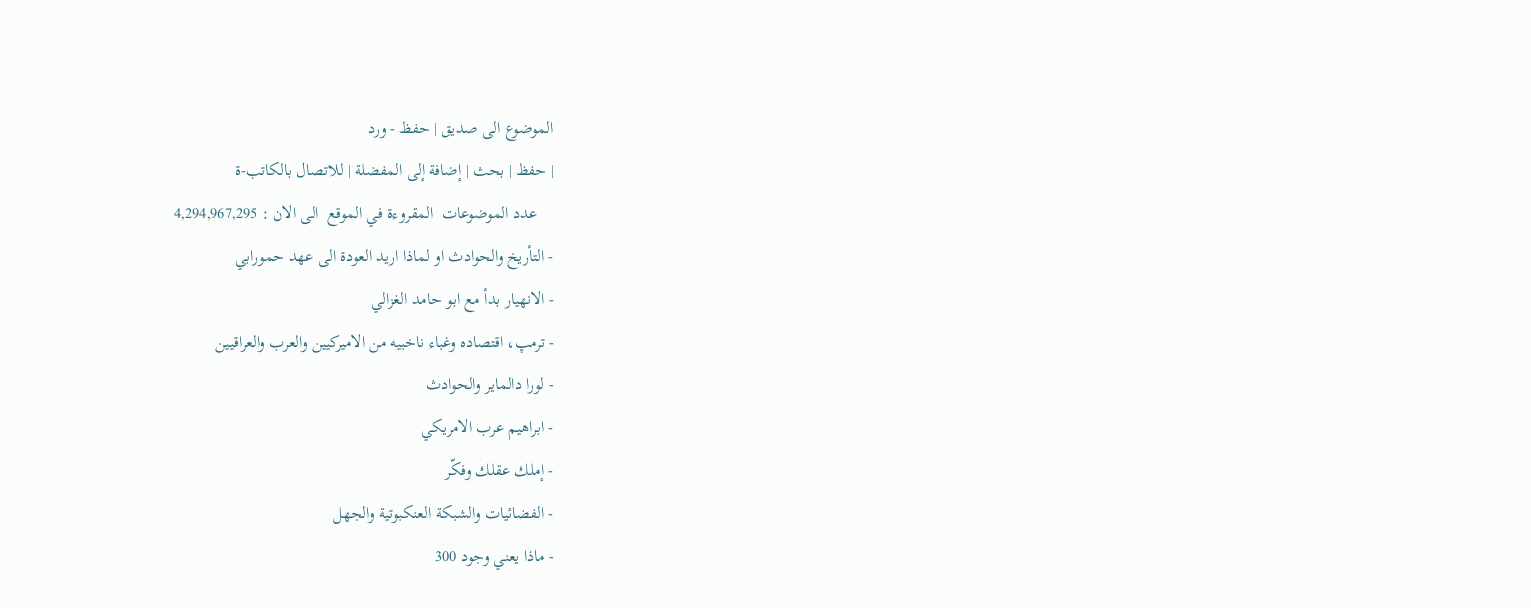الموضوع الى صديق | حفظ - ورد
| حفظ | بحث | إضافة إلى المفضلة | للاتصال بالكاتب-ة
    عدد الموضوعات  المقروءة في الموقع  الى الان : 4,294,967,295
- التأريخ والحوادث او لماذا اريد العودة الى عهد حمورابي
- الانهيار بدأ مع ابو حامد الغزالي
- ترمپ، اقتصاده وغباء ناخبيه من الاميركيين والعرب والعراقيين
- لورا دالماير والحوادث
- ابراهيم عرب الامريكي
- إملك عقلك وفكّر
- الفضائيات والشبكة العنكبوتية والجهل
- ماذا يعني وجود 300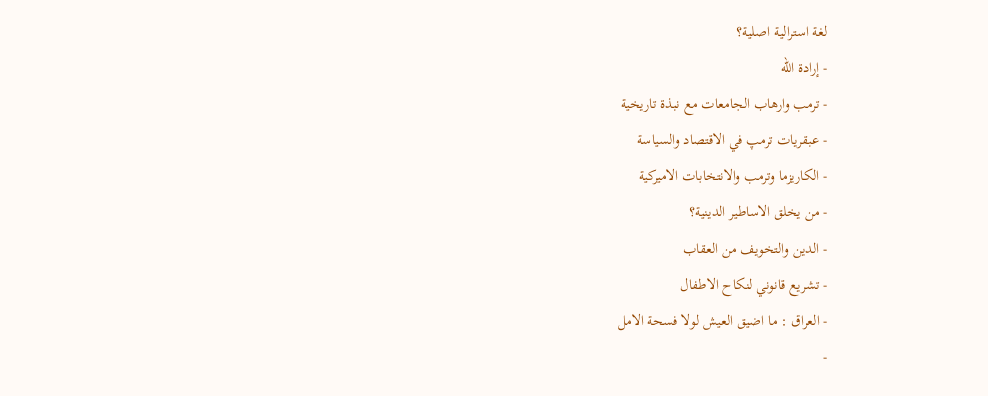لغة استرالية اصلية؟
- إرادة الله
- ترمب وارهاب الجامعات مع نبذة تاريخية
- عبقريات ترمپ في الاقتصاد والسياسة
- الكاريزما وترمب والانتخابات الاميركية
- من يخلق الاساطير الدينية؟
- الدين والتخويف من العقاب
- تشريع قانوني لنكاح الاطفال
- العراق : ما اضيق العيش لولا فسحة الامل
-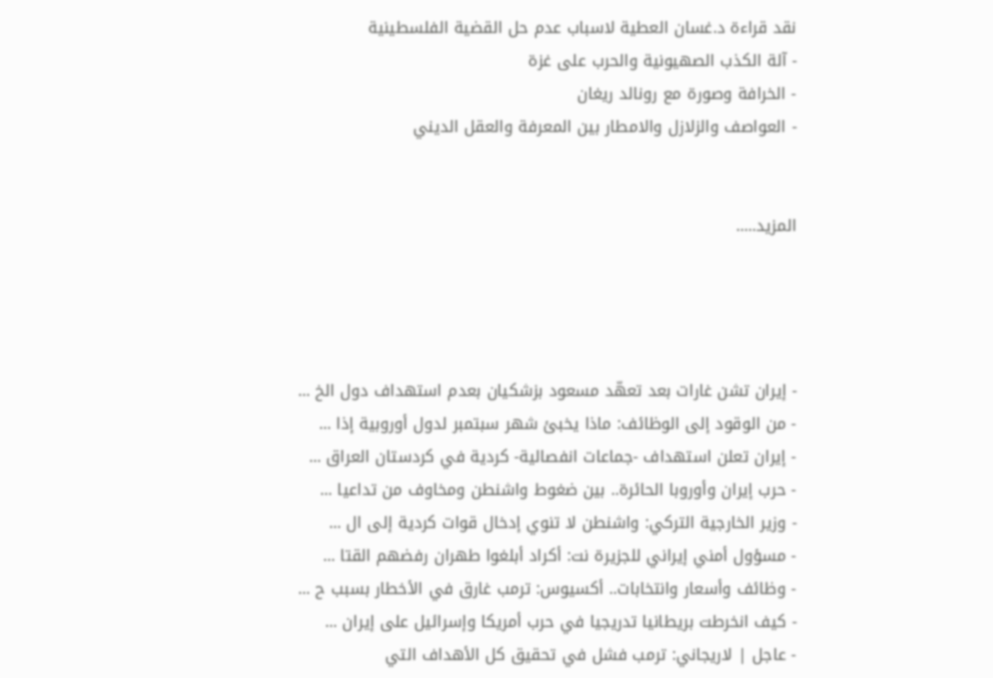نقد قراءة د.غسان العطية لاسباب عدم حل القضية الفلسطينية
- آلة الكذب الصهيونية والحرب على غزة
- الخرافة وصورة مع رونالد ريغان
- العواصف والزلازل والامطار بين المعرفة والعقل الديني


المزيد.....




- إيران تشن غارات بعد تعهّد مسعود بزشكيان بعدم استهداف دول الخ ...
- من الوقود إلى الوظائف: ماذا يخبئ شهر سبتمبر لدول أوروبية إذا ...
- إيران تعلن استهداف -جماعات انفصالية- كردية في كردستان العراق ...
- حرب إيران وأوروبا الحائرة.. بين ضغوط واشنطن ومخاوف من تداعيا ...
- وزير الخارجية التركي: واشنطن لا تنوي إدخال قوات كردية إلى ال ...
- مسؤول أمني إيراني للجزيرة نت: أكراد أبلغوا طهران رفضهم القتا ...
- وظائف وأسعار وانتخابات.. أكسيوس: ترمب غارق في الأخطار بسبب ح ...
- كيف انخرطت بريطانيا تدريجيا في حرب أمريكا وإسرائيل على إيران ...
- عاجل | لاريجاني: ترمب فشل في تحقيق كل الأهداف التي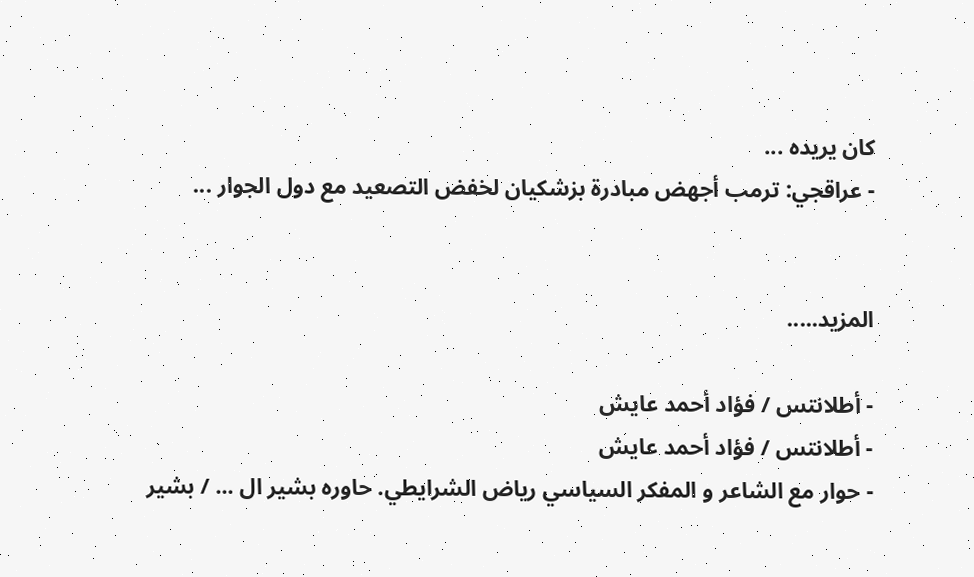كان يريده ...
- عراقجي: ترمب أجهض مبادرة بزشكيان لخفض التصعيد مع دول الجوار ...


المزيد.....

- أطلانتس / فؤاد أحمد عايش
- أطلانتس / فؤاد أحمد عايش
- حوار مع الشاعر و المفكر السياسي رياض الشرايطي. حاوره بشير ال ... / بشير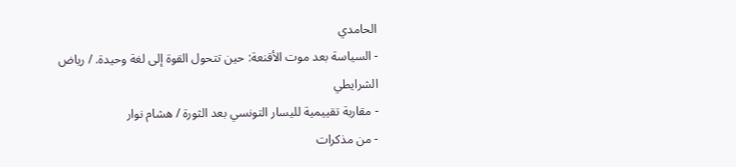الحامدي
- السياسة بعد موت الأقنعة: حين تتحول القوة إلى لغة وحيدة. / رياض الشرايطي
- مقاربة تقييمية لليسار التونسي بعد الثورة / هشام نوار
- من مذكرات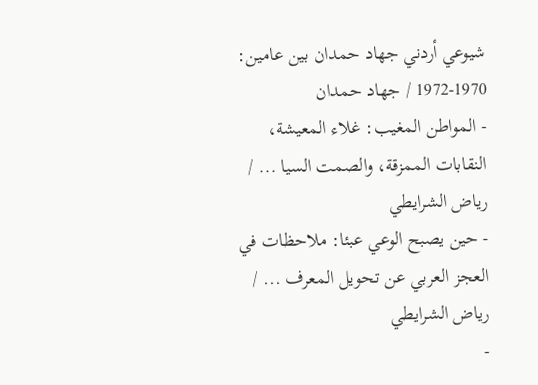شيوعي أردني جهاد حمدان بين عامين: 1970-1972 / جهاد حمدان
- المواطن المغيب: غلاء المعيشة، النقابات الممزقة، والصمت السيا ... / رياض الشرايطي
- حين يصبح الوعي عبئا: ملاحظات في العجز العربي عن تحويل المعرف ... / رياض الشرايطي
-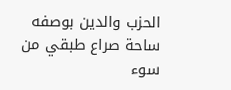الحزب والدين بوصفه ساحة صراع طبقي من سوء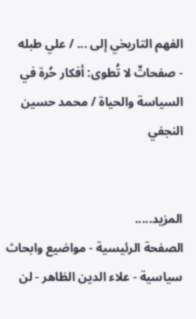الفهم التاريخي إلى ... / علي طبله
- صفحاتٌ لا تُطوى: أفكار حُرة في السياسة والحياة / محمد حسين النجفي


المزيد.....
الصفحة الرئيسية - مواضيع وابحاث سياسية - علاء الدين الظاهر - لن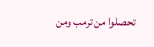تحصلوا من ترمب ومن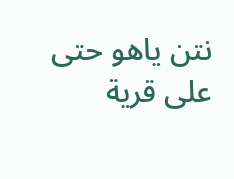نتن ياهو حتى على قرية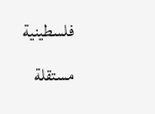فلسطينية مستقلة